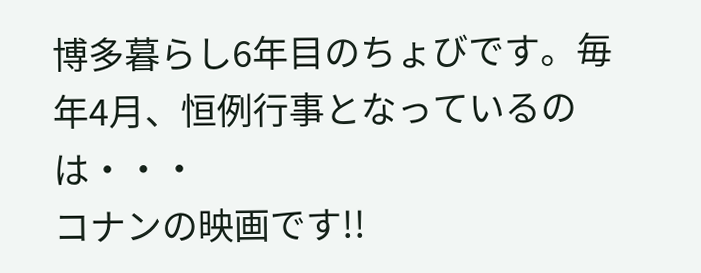博多暮らし6年目のちょびです。毎年4月、恒例行事となっているのは・・・
コナンの映画です!!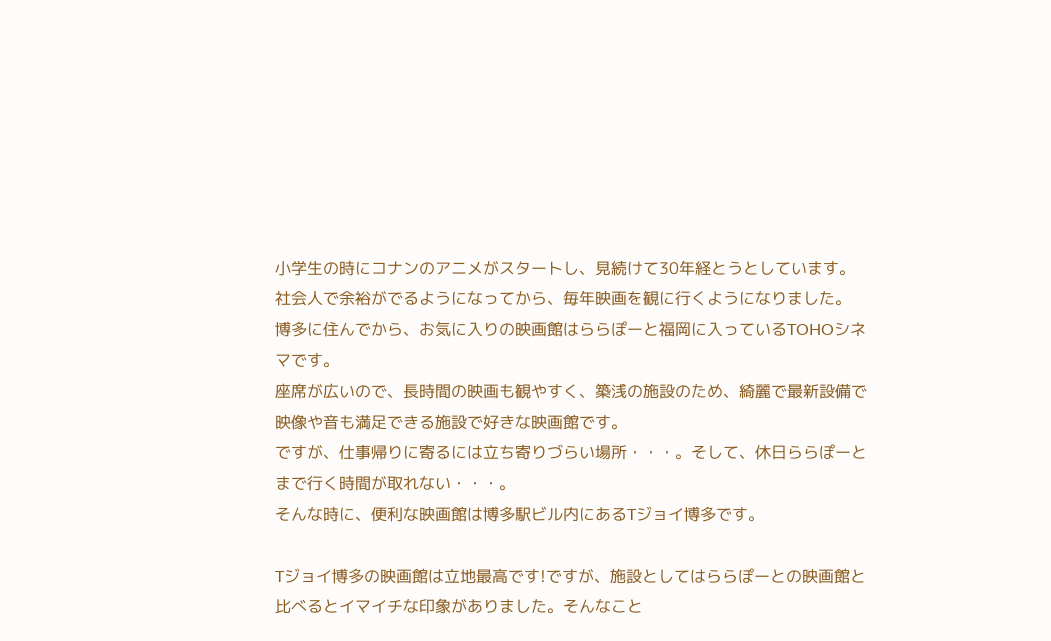小学生の時にコナンのアニメがスタートし、見続けて30年経とうとしています。
社会人で余裕がでるようになってから、毎年映画を観に行くようになりました。
博多に住んでから、お気に入りの映画館はららぽーと福岡に入っているTOHOシネマです。
座席が広いので、長時間の映画も観やすく、築浅の施設のため、綺麗で最新設備で映像や音も満足できる施設で好きな映画館です。
ですが、仕事帰りに寄るには立ち寄りづらい場所・・・。そして、休日ららぽーとまで行く時間が取れない・・・。
そんな時に、便利な映画館は博多駅ビル内にあるTジョイ博多です。

Tジョイ博多の映画館は立地最高です!ですが、施設としてはららぽーとの映画館と比べるとイマイチな印象がありました。そんなこと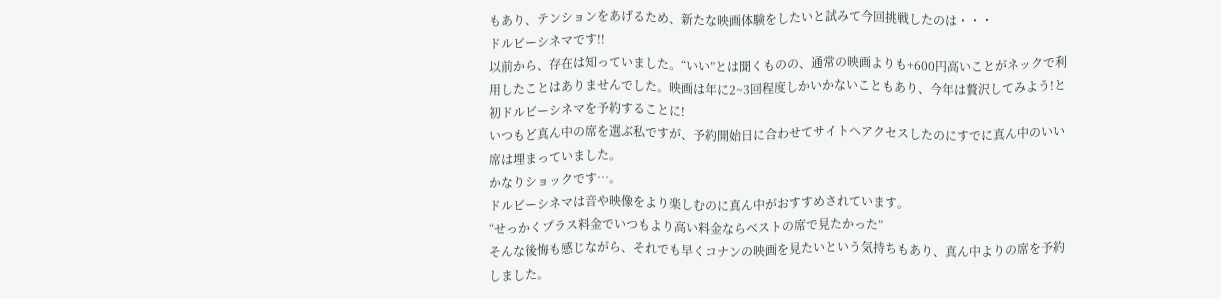もあり、テンションをあげるため、新たな映画体験をしたいと試みて今回挑戦したのは・・・
ドルビーシネマです!!
以前から、存在は知っていました。“いい”とは聞くものの、通常の映画よりも+600円高いことがネックで利用したことはありませんでした。映画は年に2~3回程度しかいかないこともあり、今年は贅沢してみよう!と初ドルビーシネマを予約することに!
いつもど真ん中の席を選ぶ私ですが、予約開始日に合わせてサイトへアクセスしたのにすでに真ん中のいい席は埋まっていました。
かなりショックです…。
ドルビーシネマは音や映像をより楽しむのに真ん中がおすすめされています。
“せっかくプラス料金でいつもより高い料金ならベストの席で見たかった”
そんな後悔も感じながら、それでも早くコナンの映画を見たいという気持ちもあり、真ん中よりの席を予約しました。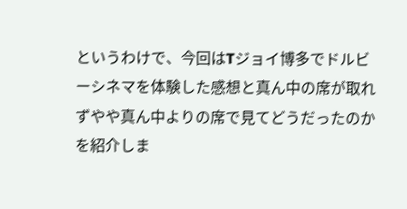というわけで、今回はTジョイ博多でドルビーシネマを体験した感想と真ん中の席が取れずやや真ん中よりの席で見てどうだったのかを紹介しま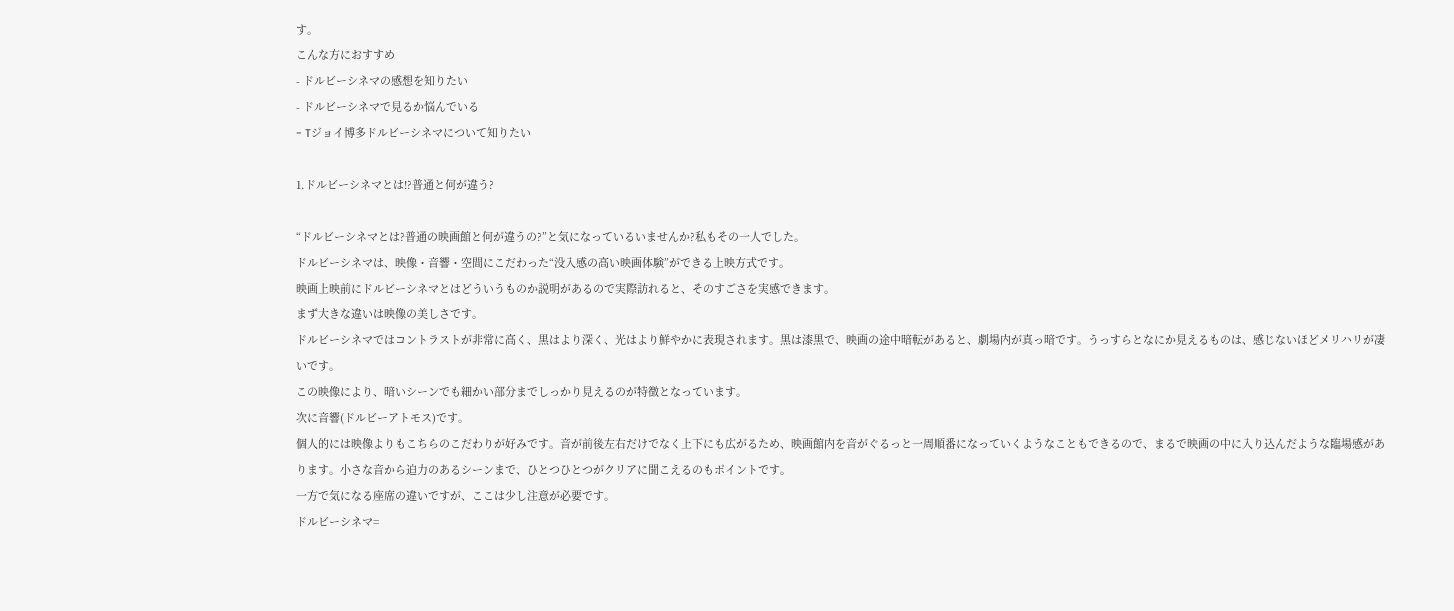す。
こんな方におすすめ
- ドルビーシネマの感想を知りたい
- ドルビーシネマで見るか悩んでいる
- Tジョイ博多ドルビーシネマについて知りたい

1.ドルビーシネマとは!?普通と何が違う?

“ドルビーシネマとは?普通の映画館と何が違うの?”と気になっているいませんか?私もその一人でした。
ドルビーシネマは、映像・音響・空間にこだわった“没入感の高い映画体験”ができる上映方式です。
映画上映前にドルビーシネマとはどういうものか説明があるので実際訪れると、そのすごさを実感できます。
まず大きな違いは映像の美しさです。
ドルビーシネマではコントラストが非常に高く、黒はより深く、光はより鮮やかに表現されます。黒は漆黒で、映画の途中暗転があると、劇場内が真っ暗です。うっすらとなにか見えるものは、感じないほどメリハリが凄いです。
この映像により、暗いシーンでも細かい部分までしっかり見えるのが特徴となっています。
次に音響(ドルビーアトモス)です。
個人的には映像よりもこちらのこだわりが好みです。音が前後左右だけでなく上下にも広がるため、映画館内を音がぐるっと一周順番になっていくようなこともできるので、まるで映画の中に入り込んだような臨場感があります。小さな音から迫力のあるシーンまで、ひとつひとつがクリアに聞こえるのもポイントです。
一方で気になる座席の違いですが、ここは少し注意が必要です。
ドルビーシネマ=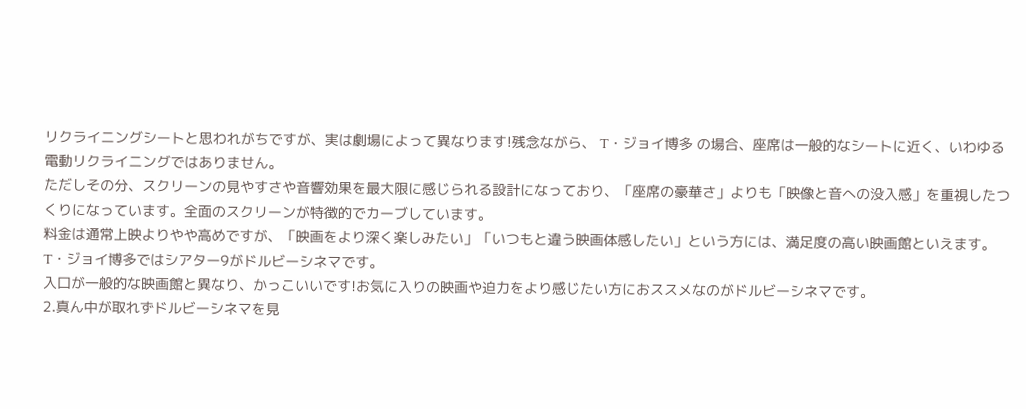リクライニングシートと思われがちですが、実は劇場によって異なります!残念ながら、 T・ジョイ博多 の場合、座席は一般的なシートに近く、いわゆる電動リクライニングではありません。
ただしその分、スクリーンの見やすさや音響効果を最大限に感じられる設計になっており、「座席の豪華さ」よりも「映像と音への没入感」を重視したつくりになっています。全面のスクリーンが特徴的でカーブしています。
料金は通常上映よりやや高めですが、「映画をより深く楽しみたい」「いつもと違う映画体感したい」という方には、満足度の高い映画館といえます。 T・ジョイ博多ではシアター9がドルビーシネマです。
入口が一般的な映画館と異なり、かっこいいです!お気に入りの映画や迫力をより感じたい方におススメなのがドルビーシネマです。
2.真ん中が取れずドルビーシネマを見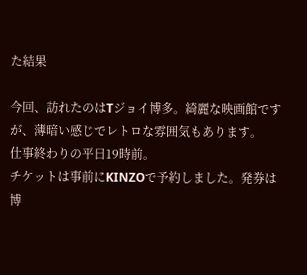た結果

今回、訪れたのはTジョイ博多。綺麗な映画館ですが、薄暗い感じでレトロな雰囲気もあります。
仕事終わりの平日19時前。
チケットは事前にKINZOで予約しました。発券は博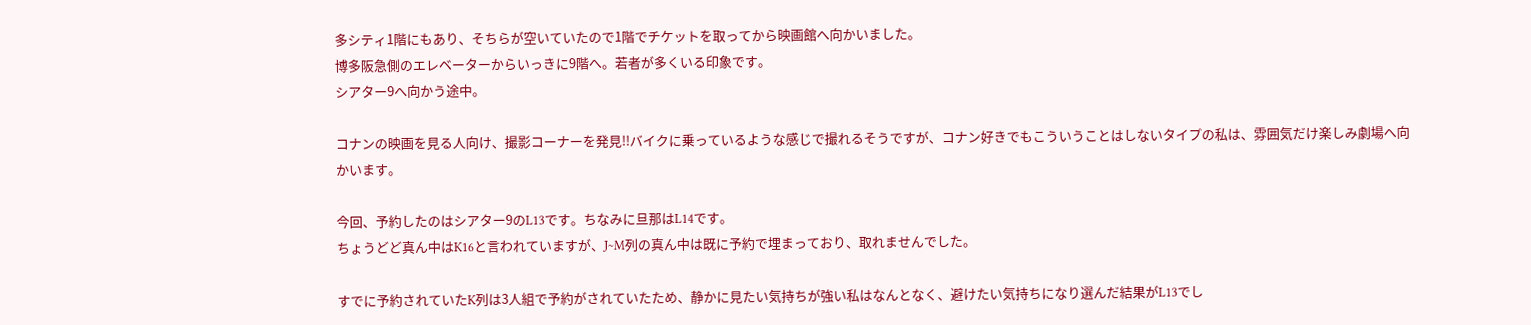多シティ1階にもあり、そちらが空いていたので1階でチケットを取ってから映画館へ向かいました。
博多阪急側のエレベーターからいっきに9階へ。若者が多くいる印象です。
シアター9へ向かう途中。

コナンの映画を見る人向け、撮影コーナーを発見!!バイクに乗っているような感じで撮れるそうですが、コナン好きでもこういうことはしないタイプの私は、雰囲気だけ楽しみ劇場へ向かいます。

今回、予約したのはシアター9のL13です。ちなみに旦那はL14です。
ちょうどど真ん中はK16と言われていますが、J~M列の真ん中は既に予約で埋まっており、取れませんでした。

すでに予約されていたK列は3人組で予約がされていたため、静かに見たい気持ちが強い私はなんとなく、避けたい気持ちになり選んだ結果がL13でし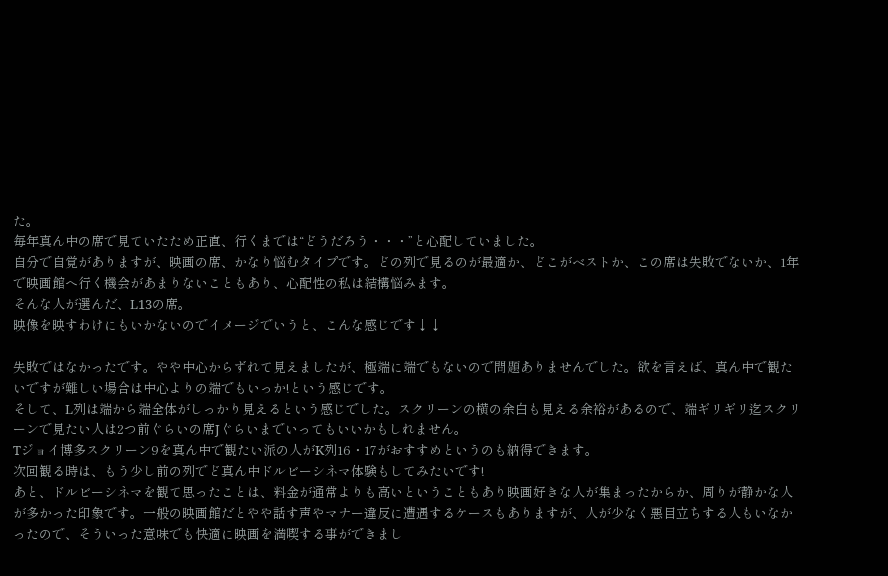た。
毎年真ん中の席で見ていたため正直、行くまでは“どうだろう・・・”と心配していました。
自分で自覚がありますが、映画の席、かなり悩むタイプです。どの列で見るのが最適か、どこがベストか、この席は失敗でないか、1年で映画館へ行く機会があまりないこともあり、心配性の私は結構悩みます。
そんな人が選んだ、L13の席。
映像を映すわけにもいかないのでイメージでいうと、こんな感じです↓↓

失敗ではなかったです。やや中心からずれて見えましたが、極端に端でもないので問題ありませんでした。欲を言えば、真ん中で観たいですが難しい場合は中心よりの端でもいっか!という感じです。
そして、L列は端から端全体がしっかり見えるという感じでした。スクリーンの横の余白も見える余裕があるので、端ギリギリ迄スクリーンで見たい人は2つ前ぐらいの席Jぐらいまでいってもいいかもしれません。
Tジョイ博多スクリーン9を真ん中で観たい派の人がK列16・17がおすすめというのも納得できます。
次回観る時は、もう少し前の列でど真ん中ドルビーシネマ体験もしてみたいです!
あと、ドルビーシネマを観て思ったことは、料金が通常よりも高いということもあり映画好きな人が集まったからか、周りが静かな人が多かった印象です。一般の映画館だとやや話す声やマナー違反に遭遇するケースもありますが、人が少なく悪目立ちする人もいなかったので、そういった意味でも快適に映画を満喫する事ができまし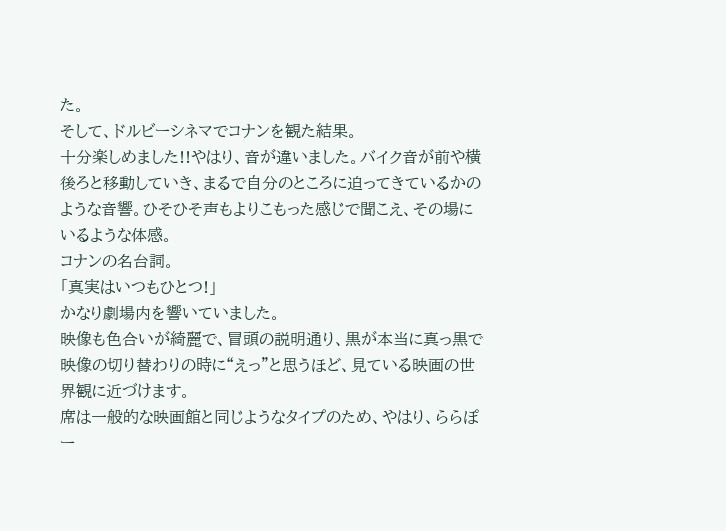た。
そして、ドルビーシネマでコナンを観た結果。
十分楽しめました!!やはり、音が違いました。バイク音が前や横後ろと移動していき、まるで自分のところに迫ってきているかのような音響。ひそひそ声もよりこもった感じで聞こえ、その場にいるような体感。
コナンの名台詞。
「真実はいつもひとつ!」
かなり劇場内を響いていました。
映像も色合いが綺麗で、冒頭の説明通り、黒が本当に真っ黒で映像の切り替わりの時に“えっ”と思うほど、見ている映画の世界観に近づけます。
席は一般的な映画館と同じようなタイプのため、やはり、ららぽー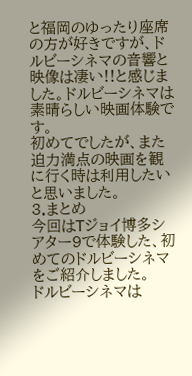と福岡のゆったり座席の方が好きですが、ドルビーシネマの音響と映像は凄い!!と感じました。ドルビーシネマは素晴らしい映画体験です。
初めてでしたが、また迫力満点の映画を観に行く時は利用したいと思いました。
3.まとめ
今回はTジョイ博多シアター9で体験した、初めてのドルビーシネマをご紹介しました。
ドルビーシネマは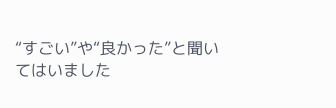“すごい”や“良かった”と聞いてはいました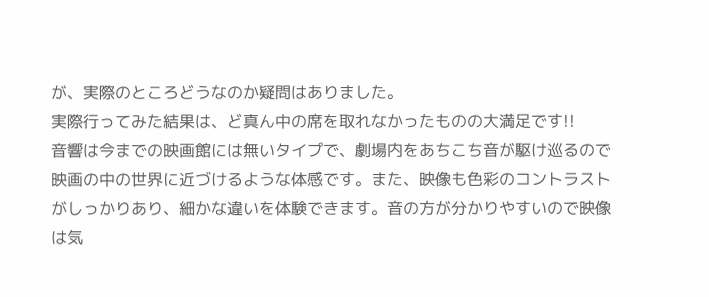が、実際のところどうなのか疑問はありました。
実際行ってみた結果は、ど真ん中の席を取れなかったものの大満足です!!
音響は今までの映画館には無いタイプで、劇場内をあちこち音が駆け巡るので映画の中の世界に近づけるような体感です。また、映像も色彩のコントラストがしっかりあり、細かな違いを体験できます。音の方が分かりやすいので映像は気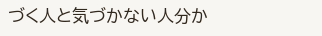づく人と気づかない人分か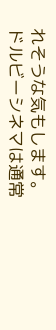れそうな気もします。
ドルビーシネマは通常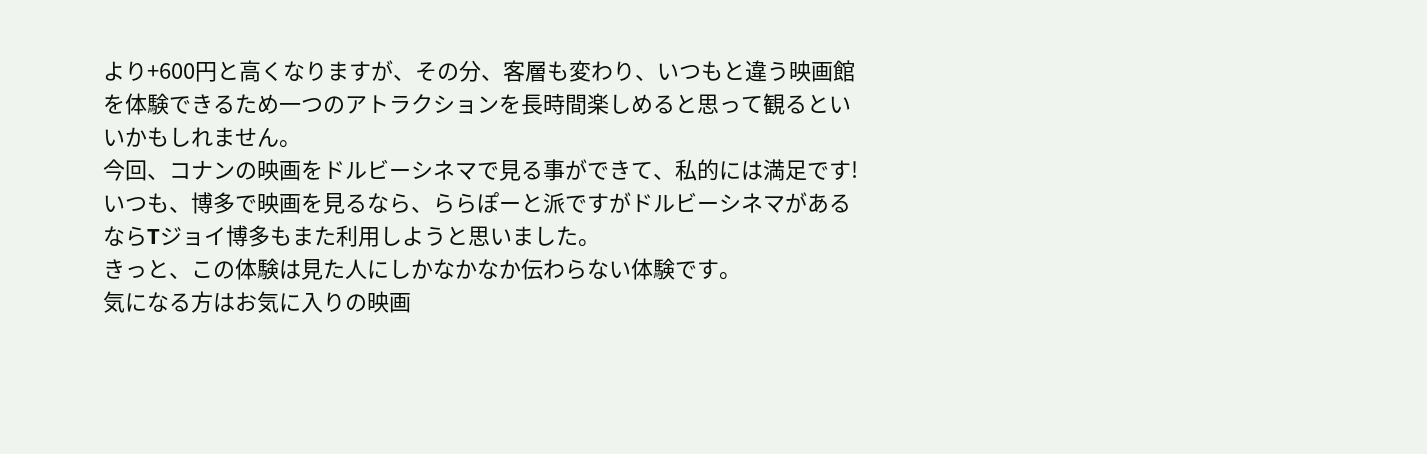より+600円と高くなりますが、その分、客層も変わり、いつもと違う映画館を体験できるため一つのアトラクションを長時間楽しめると思って観るといいかもしれません。
今回、コナンの映画をドルビーシネマで見る事ができて、私的には満足です!いつも、博多で映画を見るなら、ららぽーと派ですがドルビーシネマがあるならTジョイ博多もまた利用しようと思いました。
きっと、この体験は見た人にしかなかなか伝わらない体験です。
気になる方はお気に入りの映画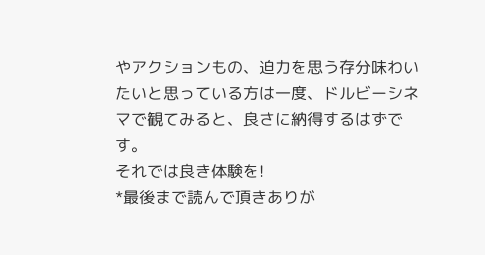やアクションもの、迫力を思う存分味わいたいと思っている方は一度、ドルビーシネマで観てみると、良さに納得するはずです。
それでは良き体験を!
*最後まで読んで頂きありが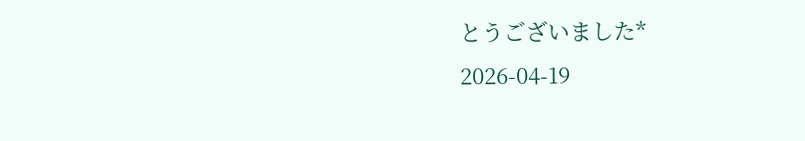とうございました*
2026-04-19